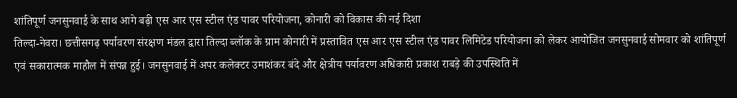शांतिपूर्ण जनसुनवाई के साथ आगे बढ़ी एस आर एस स्टील एंड पावर परियोजना, कोनारी को विकास की नई दिशा
तिल्दा-नेवरा। छत्तीसगढ़ पर्यावरण संरक्षण मंडल द्वारा तिल्दा ब्लॉक के ग्राम कोनारी में प्रस्तावित एस आर एस स्टील एंड पावर लिमिटेड परियोजना को लेकर आयोजित जनसुनवाई सोमवार को शांतिपूर्ण एवं सकारात्मक माहौल में संपन्न हुई। जनसुनवाई में अपर कलेक्टर उमाशंकर बंदे और क्षेत्रीय पर्यावरण अधिकारी प्रकाश राबड़े की उपस्थिति में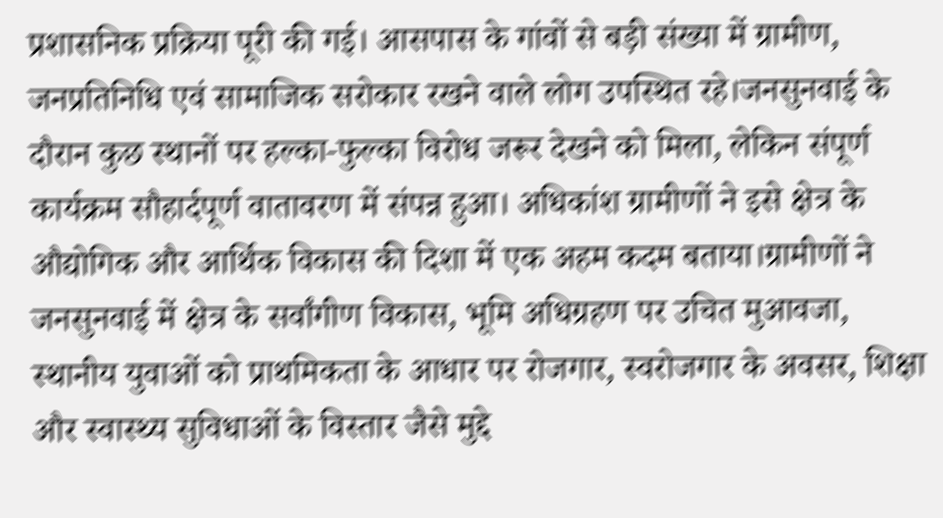प्रशासनिक प्रक्रिया पूरी की गई। आसपास के गांवों से बड़ी संख्या में ग्रामीण, जनप्रतिनिधि एवं सामाजिक सरोकार रखने वाले लोग उपस्थित रहे।जनसुनवाई के दौरान कुछ स्थानों पर हल्का-फुल्का विरोध जरूर देखने को मिला, लेकिन संपूर्ण कार्यक्रम सौहार्दपूर्ण वातावरण में संपन्न हुआ। अधिकांश ग्रामीणों ने इसे क्षेत्र के औद्योगिक और आर्थिक विकास की दिशा में एक अहम कदम बताया।ग्रामीणों ने जनसुनवाई में क्षेत्र के सर्वांगीण विकास, भूमि अधिग्रहण पर उचित मुआवजा, स्थानीय युवाओं को प्राथमिकता के आधार पर रोजगार, स्वरोजगार के अवसर, शिक्षा और स्वास्थ्य सुविधाओं के विस्तार जैसे मुद्दे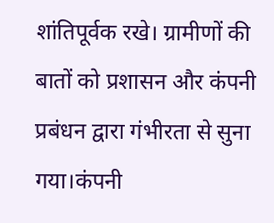शांतिपूर्वक रखे। ग्रामीणों की बातों को प्रशासन और कंपनी प्रबंधन द्वारा गंभीरता से सुना गया।कंपनी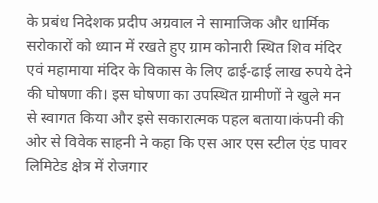के प्रबंध निदेशक प्रदीप अग्रवाल ने सामाजिक और धार्मिक सरोकारों को ध्यान में रखते हुए ग्राम कोनारी स्थित शिव मंदिर एवं महामाया मंदिर के विकास के लिए ढाई-ढाई लाख रुपये देने की घोषणा की। इस घोषणा का उपस्थित ग्रामीणों ने खुले मन से स्वागत किया और इसे सकारात्मक पहल बताया।कंपनी की ओर से विवेक साहनी ने कहा कि एस आर एस स्टील एंड पावर लिमिटेड क्षेत्र में रोजगार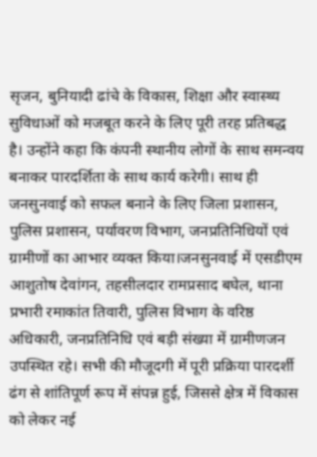सृजन, बुनियादी ढांचे के विकास, शिक्षा और स्वास्थ्य सुविधाओं को मजबूत करने के लिए पूरी तरह प्रतिबद्ध है। उन्होंने कहा कि कंपनी स्थानीय लोगों के साथ समन्वय बनाकर पारदर्शिता के साथ कार्य करेगी। साथ ही जनसुनवाई को सफल बनाने के लिए जिला प्रशासन, पुलिस प्रशासन, पर्यावरण विभाग, जनप्रतिनिधियों एवं ग्रामीणों का आभार व्यक्त किया।जनसुनवाई में एसडीएम आशुतोष देवांगन, तहसीलदार रामप्रसाद बघेल, थाना प्रभारी रमाकांत तिवारी, पुलिस विभाग के वरिष्ठ अधिकारी, जनप्रतिनिधि एवं बड़ी संख्या में ग्रामीणजन उपस्थित रहे। सभी की मौजूदगी में पूरी प्रक्रिया पारदर्शी ढंग से शांतिपूर्ण रूप में संपन्न हुई, जिससे क्षेत्र में विकास को लेकर नई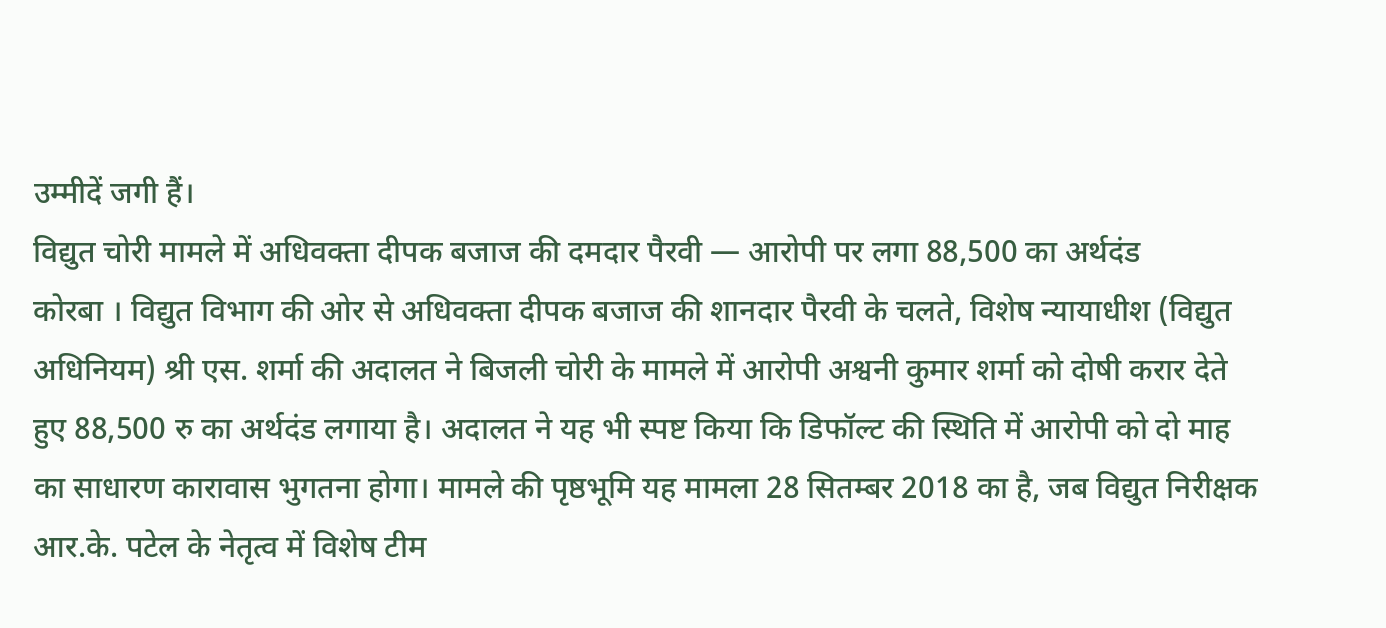उम्मीदें जगी हैं।
विद्युत चोरी मामले में अधिवक्ता दीपक बजाज की दमदार पैरवी — आरोपी पर लगा 88,500 का अर्थदंड
कोरबा । विद्युत विभाग की ओर से अधिवक्ता दीपक बजाज की शानदार पैरवी के चलते, विशेष न्यायाधीश (विद्युत अधिनियम) श्री एस. शर्मा की अदालत ने बिजली चोरी के मामले में आरोपी अश्वनी कुमार शर्मा को दोषी करार देते हुए 88,500 रु का अर्थदंड लगाया है। अदालत ने यह भी स्पष्ट किया कि डिफॉल्ट की स्थिति में आरोपी को दो माह का साधारण कारावास भुगतना होगा। मामले की पृष्ठभूमि यह मामला 28 सितम्बर 2018 का है, जब विद्युत निरीक्षक आर.के. पटेल के नेतृत्व में विशेष टीम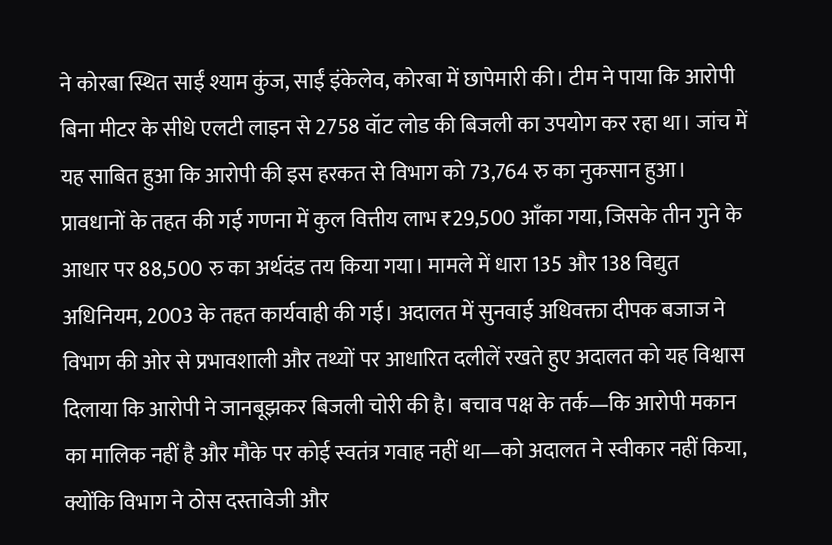ने कोरबा स्थित साईं श्याम कुंज, साईं इंकेलेव, कोरबा में छापेमारी की। टीम ने पाया कि आरोपी बिना मीटर के सीधे एलटी लाइन से 2758 वॉट लोड की बिजली का उपयोग कर रहा था। जांच में यह साबित हुआ कि आरोपी की इस हरकत से विभाग को 73,764 रु का नुकसान हुआ। प्रावधानों के तहत की गई गणना में कुल वित्तीय लाभ ₹29,500 आँका गया, जिसके तीन गुने के आधार पर 88,500 रु का अर्थदंड तय किया गया। मामले में धारा 135 और 138 विद्युत अधिनियम, 2003 के तहत कार्यवाही की गई। अदालत में सुनवाई अधिवक्ता दीपक बजाज ने विभाग की ओर से प्रभावशाली और तथ्यों पर आधारित दलीलें रखते हुए अदालत को यह विश्वास दिलाया कि आरोपी ने जानबूझकर बिजली चोरी की है। बचाव पक्ष के तर्क—कि आरोपी मकान का मालिक नहीं है और मौके पर कोई स्वतंत्र गवाह नहीं था—को अदालत ने स्वीकार नहीं किया, क्योंकि विभाग ने ठोस दस्तावेजी और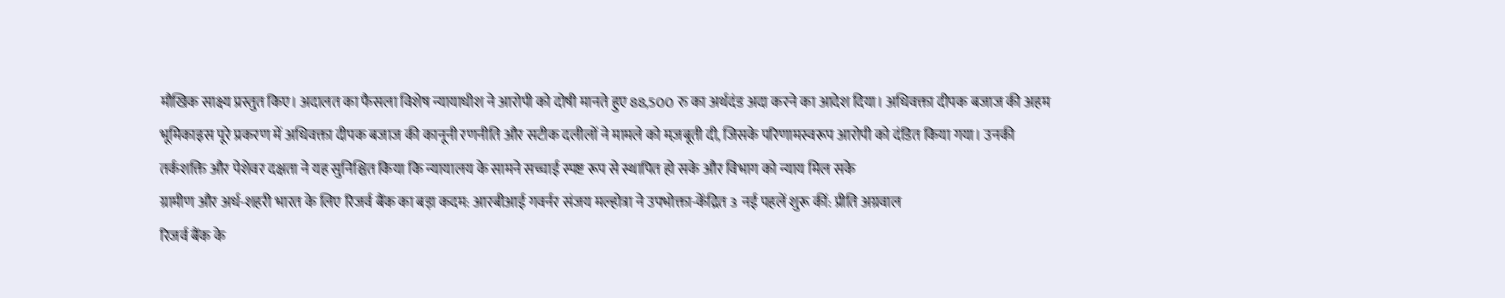मौखिक साक्ष्य प्रस्तुत किए। अदालत का फैसला विशेष न्यायाधीश ने आरोपी को दोषी मानते हुए 88,500 रु का अर्थदंड अदा करने का आदेश दिया। अधिवक्ता दीपक बजाज की अहम भूमिकाइस पूरे प्रकरण में अधिवक्ता दीपक बजाज की कानूनी रणनीति और सटीक दलीलों ने मामले को मज़बूती दी, जिसके परिणामस्वरूप आरोपी को दंडित किया गया। उनकी तर्कशक्ति और पेशेवर दक्षता ने यह सुनिश्चित किया कि न्यायालय के सामने सच्चाई स्पष्ट रूप से स्थापित हो सके और विभाग को न्याय मिल सके
ग्रामीण और अर्ध-शहरी भारत के लिए रिजर्व बैंक का बड़ा कदम: आरबीआई गवर्नर संजय मल्होत्रा ने उपभोक्ता-केंद्रित 3 नई पहलें शुरू कीं: प्रीति अग्रवाल
रिजर्व बैंक के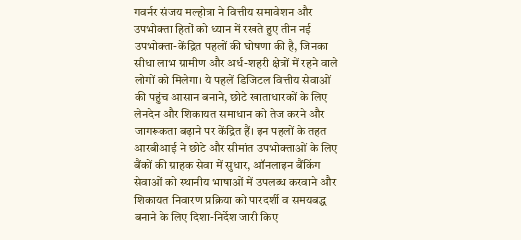गवर्नर संजय मल्होत्रा ने वित्तीय समावेशन और उपभोक्ता हितों को ध्यान में रखते हुए तीन नई उपभोक्ता-केंद्रित पहलों की घोषणा की है, जिनका सीधा लाभ ग्रामीण और अर्ध-शहरी क्षेत्रों में रहने वाले लोगों को मिलेगा। ये पहलें डिजिटल वित्तीय सेवाओं की पहुंच आसान बनाने, छोटे खाताधारकों के लिए लेनदेन और शिकायत समाधान को तेज करने और जागरूकता बढ़ाने पर केंद्रित हैं। इन पहलों के तहत आरबीआई ने छोटे और सीमांत उपभोक्ताओं के लिए बैंकों की ग्राहक सेवा में सुधार, ऑनलाइन बैंकिंग सेवाओं को स्थानीय भाषाओं में उपलब्ध करवाने और शिकायत निवारण प्रक्रिया को पारदर्शी व समयबद्ध बनाने के लिए दिशा-निर्देश जारी किए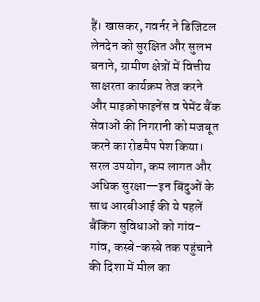हैं। खासकर, गवर्नर ने डिजिटल लेनदेन को सुरक्षित और सुलभ बनाने, ग्रामीण क्षेत्रों में वित्तीय साक्षरता कार्यक्रम तेज करने और माइक्रोफाइनेंस व पेमेंट बैंक सेवाओं की निगरानी को मजबूत करने का रोडमैप पेश किया। सरल उपयोग, कम लागत और अधिक सुरक्षा—इन बिंदुओं के साथ आरबीआई की ये पहलें बैंकिंग सुविधाओं को गांव-गांव, कस्बे-कस्बे तक पहुंचाने की दिशा में मील का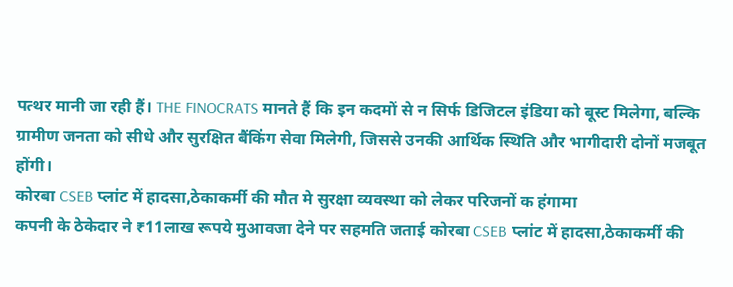पत्थर मानी जा रही हैं। THE FINOCRATS मानते हैं कि इन कदमों से न सिर्फ डिजिटल इंडिया को बूस्ट मिलेगा, बल्कि ग्रामीण जनता को सीधे और सुरक्षित बैंकिंग सेवा मिलेगी, जिससे उनकी आर्थिक स्थिति और भागीदारी दोनों मजबूत होंगी।
कोरबा CSEB प्लांट में हादसा,ठेकाकर्मी की मौत मे सुरक्षा व्यवस्था को लेकर परिजनों क हंगामा
कपनी के ठेकेदार ने ₹11लाख रूपये मुआवजा देने पर सहमति जताई कोरबा CSEB प्लांट में हादसा,ठेकाकर्मी की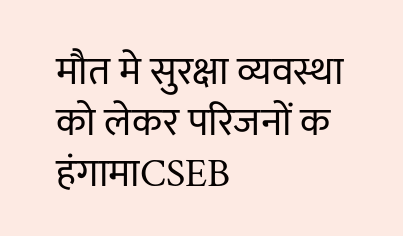मौत मे सुरक्षा व्यवस्था को लेकर परिजनों क हंगामाCSEB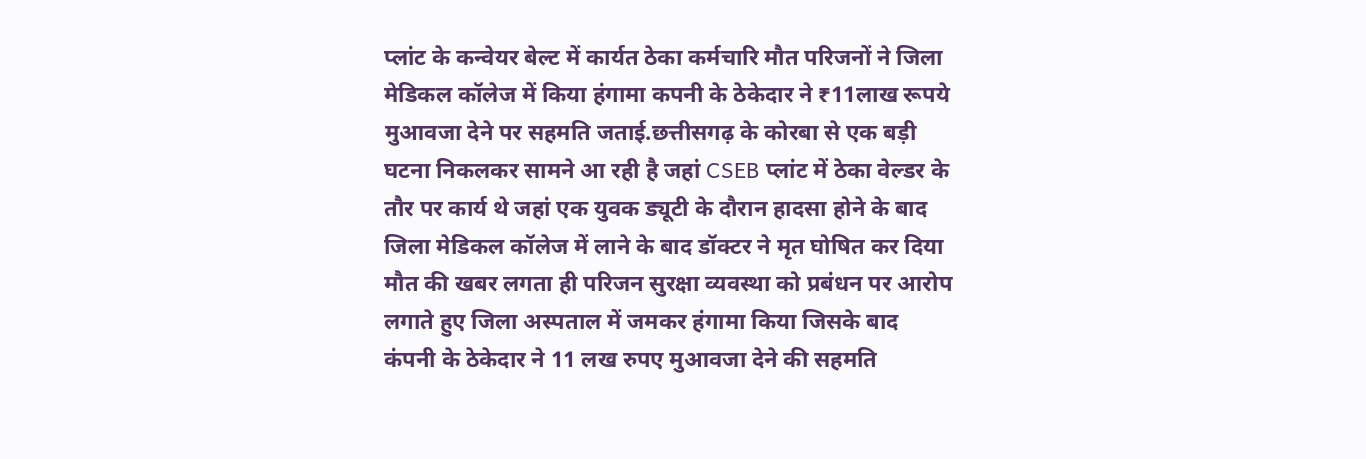प्लांट के कन्वेयर बेल्ट में कार्यत ठेका कर्मचारि मौत परिजनों ने जिला मेडिकल कॉलेज में किया हंगामा कपनी के ठेकेदार ने ₹11लाख रूपये मुआवजा देने पर सहमति जताई.छत्तीसगढ़ के कोरबा से एक बड़ी घटना निकलकर सामने आ रही है जहां CSEB प्लांट में ठेका वेल्डर के तौर पर कार्य थे जहां एक युवक ड्यूटी के दौरान हादसा होने के बाद जिला मेडिकल कॉलेज में लाने के बाद डॉक्टर ने मृत घोषित कर दिया मौत की खबर लगता ही परिजन सुरक्षा व्यवस्था को प्रबंधन पर आरोप लगाते हुए जिला अस्पताल में जमकर हंगामा किया जिसके बाद कंपनी के ठेकेदार ने 11 लख रुपए मुआवजा देने की सहमति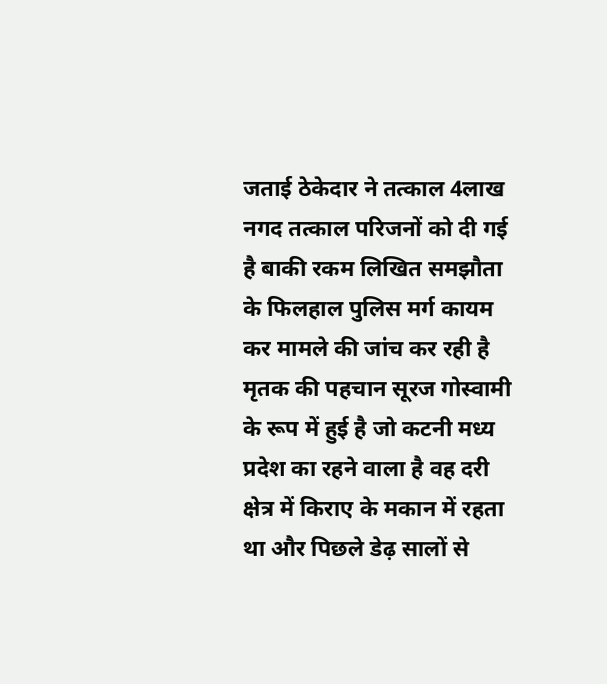जताई ठेकेदार ने तत्काल 4लाख नगद तत्काल परिजनों को दी गई है बाकी रकम लिखित समझौता के फिलहाल पुलिस मर्ग कायम कर मामले की जांच कर रही है मृतक की पहचान सूरज गोस्वामी के रूप में हुई है जो कटनी मध्य प्रदेश का रहने वाला है वह दरी क्षेत्र में किराए के मकान में रहता था और पिछले डेढ़ सालों से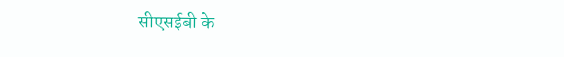सीएसईबी के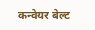कन्वेयर बेल्ट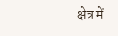क्षेत्र में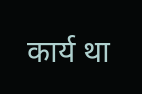कार्य था